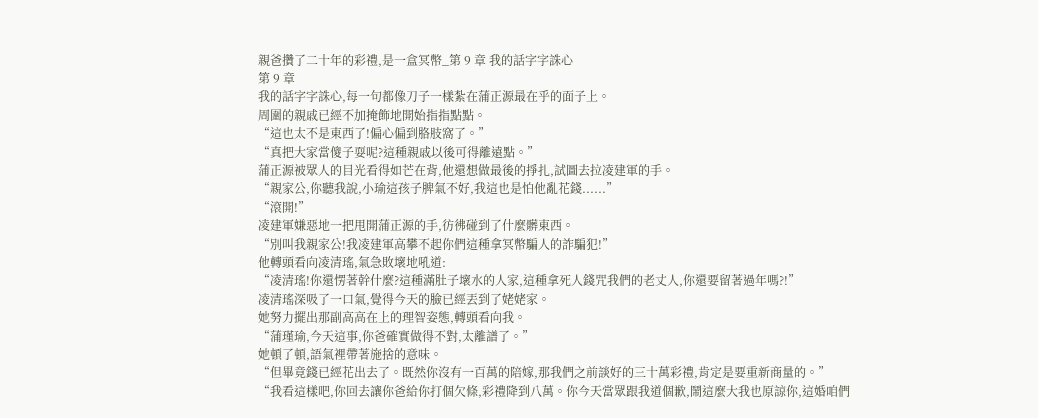親爸攢了二十年的彩禮,是一盒冥幣_第 9 章 我的話字字誅心
第 9 章
我的話字字誅心,每一句都像刀子一樣紮在蒲正源最在乎的面子上。
周圍的親戚已經不加掩飾地開始指指點點。
“這也太不是東西了!偏心偏到胳肢窩了。”
“真把大家當傻子耍呢?這種親戚以後可得離遠點。”
蒲正源被眾人的目光看得如芒在背,他還想做最後的掙扎,試圖去拉凌建軍的手。
“親家公,你聽我說,小瑜這孩子脾氣不好,我這也是怕他亂花錢......”
“滾開!”
凌建軍嫌惡地一把甩開蒲正源的手,彷彿碰到了什麼髒東西。
“別叫我親家公!我凌建軍高攀不起你們這種拿冥幣騙人的詐騙犯!”
他轉頭看向凌清瑤,氣急敗壞地吼道:
“凌清瑤!你還愣著幹什麼?這種滿肚子壞水的人家,這種拿死人錢咒我們的老丈人,你還要留著過年嗎?!”
凌清瑤深吸了一口氣,覺得今天的臉已經丟到了姥姥家。
她努力擺出那副高高在上的理智姿態,轉頭看向我。
“蒲瑾瑜,今天這事,你爸確實做得不對,太離譜了。”
她頓了頓,語氣裡帶著施捨的意味。
“但畢竟錢已經花出去了。既然你沒有一百萬的陪嫁,那我們之前談好的三十萬彩禮,肯定是要重新商量的。”
“我看這樣吧,你回去讓你爸給你打個欠條,彩禮降到八萬。你今天當眾跟我道個歉,鬧這麼大我也原諒你,這婚咱們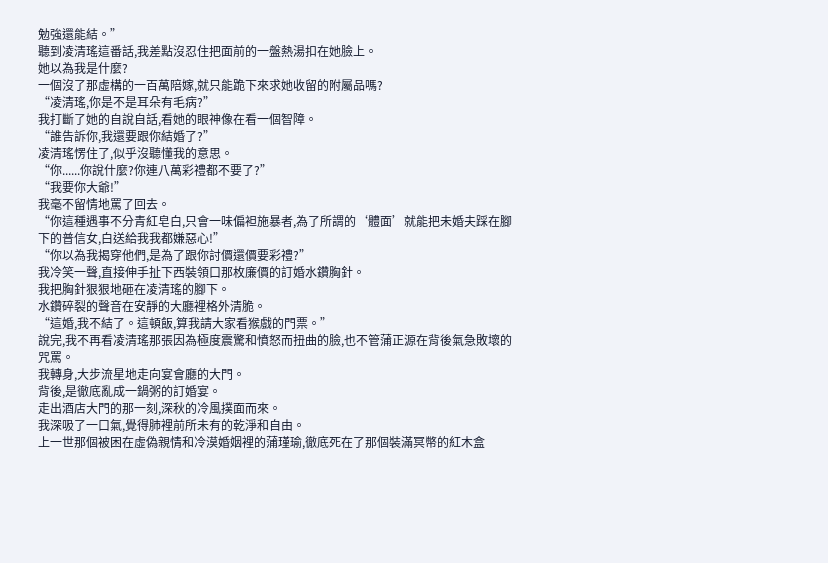勉強還能結。”
聽到凌清瑤這番話,我差點沒忍住把面前的一盤熱湯扣在她臉上。
她以為我是什麼?
一個沒了那虛構的一百萬陪嫁,就只能跪下來求她收留的附屬品嗎?
“凌清瑤,你是不是耳朵有毛病?”
我打斷了她的自說自話,看她的眼神像在看一個智障。
“誰告訴你,我還要跟你結婚了?”
凌清瑤愣住了,似乎沒聽懂我的意思。
“你......你說什麼?你連八萬彩禮都不要了?”
“我要你大爺!”
我毫不留情地罵了回去。
“你這種遇事不分青紅皂白,只會一味偏袒施暴者,為了所謂的‘體面’就能把未婚夫踩在腳下的普信女,白送給我我都嫌惡心!”
“你以為我揭穿他們,是為了跟你討價還價要彩禮?”
我冷笑一聲,直接伸手扯下西裝領口那枚廉價的訂婚水鑽胸針。
我把胸針狠狠地砸在凌清瑤的腳下。
水鑽碎裂的聲音在安靜的大廳裡格外清脆。
“這婚,我不結了。這頓飯,算我請大家看猴戲的門票。”
說完,我不再看凌清瑤那張因為極度震驚和憤怒而扭曲的臉,也不管蒲正源在背後氣急敗壞的咒罵。
我轉身,大步流星地走向宴會廳的大門。
背後,是徹底亂成一鍋粥的訂婚宴。
走出酒店大門的那一刻,深秋的冷風撲面而來。
我深吸了一口氣,覺得肺裡前所未有的乾淨和自由。
上一世那個被困在虛偽親情和冷漠婚姻裡的蒲瑾瑜,徹底死在了那個裝滿冥幣的紅木盒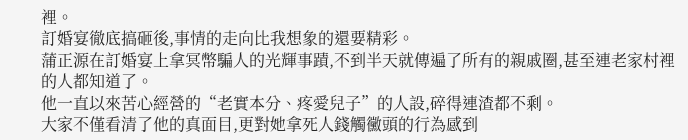裡。
訂婚宴徹底搞砸後,事情的走向比我想象的還要精彩。
蒲正源在訂婚宴上拿冥幣騙人的光輝事蹟,不到半天就傳遍了所有的親戚圈,甚至連老家村裡的人都知道了。
他一直以來苦心經營的“老實本分、疼愛兒子”的人設,碎得連渣都不剩。
大家不僅看清了他的真面目,更對她拿死人錢觸黴頭的行為感到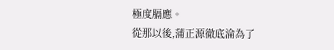極度膈應。
從那以後,蒲正源徹底淪為了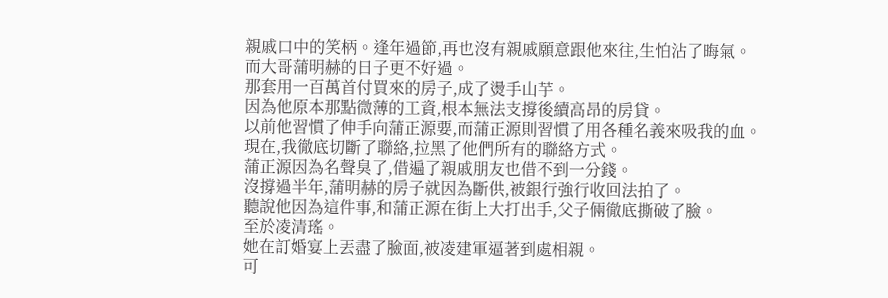親戚口中的笑柄。逢年過節,再也沒有親戚願意跟他來往,生怕沾了晦氣。
而大哥蒲明赫的日子更不好過。
那套用一百萬首付買來的房子,成了燙手山芋。
因為他原本那點微薄的工資,根本無法支撐後續高昂的房貸。
以前他習慣了伸手向蒲正源要,而蒲正源則習慣了用各種名義來吸我的血。
現在,我徹底切斷了聯絡,拉黑了他們所有的聯絡方式。
蒲正源因為名聲臭了,借遍了親戚朋友也借不到一分錢。
沒撐過半年,蒲明赫的房子就因為斷供,被銀行強行收回法拍了。
聽說他因為這件事,和蒲正源在街上大打出手,父子倆徹底撕破了臉。
至於凌清瑤。
她在訂婚宴上丟盡了臉面,被凌建軍逼著到處相親。
可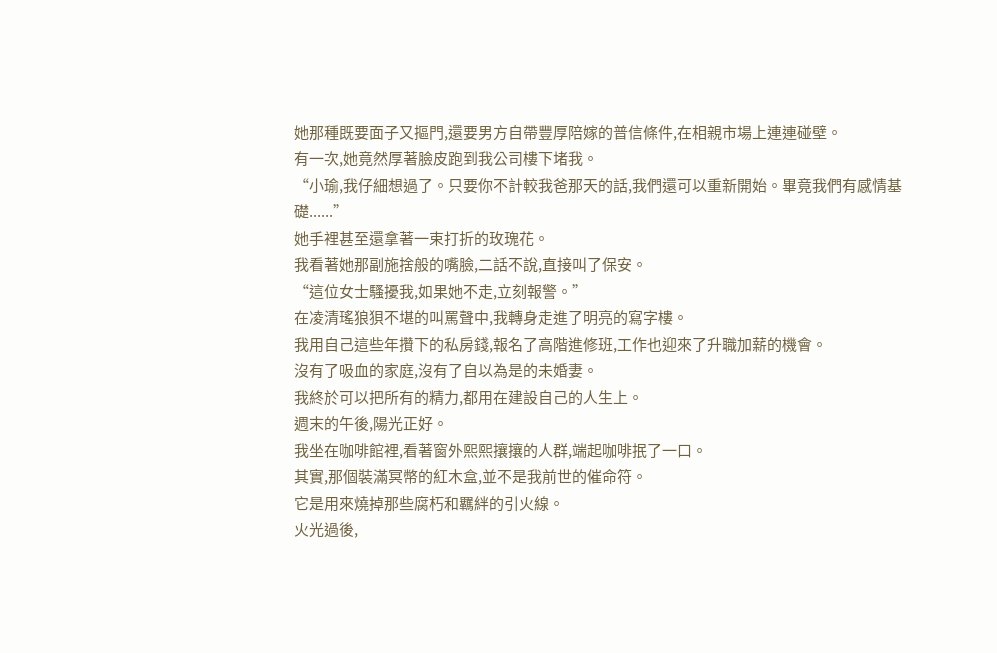她那種既要面子又摳門,還要男方自帶豐厚陪嫁的普信條件,在相親市場上連連碰壁。
有一次,她竟然厚著臉皮跑到我公司樓下堵我。
“小瑜,我仔細想過了。只要你不計較我爸那天的話,我們還可以重新開始。畢竟我們有感情基礎......”
她手裡甚至還拿著一束打折的玫瑰花。
我看著她那副施捨般的嘴臉,二話不說,直接叫了保安。
“這位女士騷擾我,如果她不走,立刻報警。”
在凌清瑤狼狽不堪的叫罵聲中,我轉身走進了明亮的寫字樓。
我用自己這些年攢下的私房錢,報名了高階進修班,工作也迎來了升職加薪的機會。
沒有了吸血的家庭,沒有了自以為是的未婚妻。
我終於可以把所有的精力,都用在建設自己的人生上。
週末的午後,陽光正好。
我坐在咖啡館裡,看著窗外熙熙攘攘的人群,端起咖啡抿了一口。
其實,那個裝滿冥幣的紅木盒,並不是我前世的催命符。
它是用來燒掉那些腐朽和羈絆的引火線。
火光過後,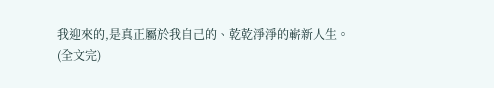我迎來的,是真正屬於我自己的、乾乾淨淨的嶄新人生。
(全文完)